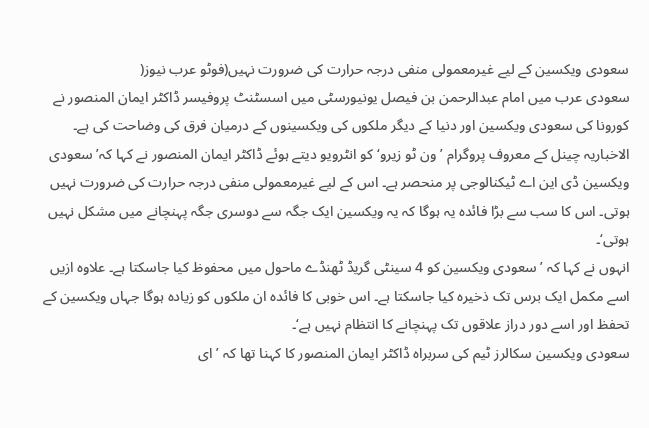سعودی ویکسین کے لیے غیرمعمولی منفی درجہ حرارت کی ضرورت نہیں(فوٹو عرب نیوز(
سعودی عرب میں امام عبدالرحمن بن فیصل یونیورسٹی میں اسسٹنٹ پروفیسر ڈاکٹر ایمان المنصور نے کورونا کی سعودی ویکسین اور دنیا کے دیگر ملکوں کی ویکسینوں کے درمیان فرق کی وضاحت کی ہے۔
الاخباریہ چینل کے معروف پروگرام ’ون ٹو زیرو‘ کو انٹرویو دیتے ہوئے ڈاکٹر ایمان المنصور نے کہا کہ’ سعودی ویکسین ڈی این اے ٹیکنالوجی پر منحصر ہے۔ اس کے لیے غیرمعمولی منفی درجہ حرارت کی ضرورت نہیں ہوتی۔ اس کا سب سے بڑا فائدہ یہ ہوگا کہ یہ ویکسین ایک جگہ سے دوسری جگہ پہنچانے میں مشکل نہیں ہوتی‘۔
انہوں نے کہا کہ ’سعودی ویکسین کو 4 سینٹی گریڈ ٹھنڈے ماحول میں محفوظ کیا جاسکتا ہے۔ علاوہ ازیں اسے مکمل ایک برس تک ذخیرہ کیا جاسکتا ہے۔ اس خوبی کا فائدہ ان ملکوں کو زیادہ ہوگا جہاں ویکسین کے تحفظ اور اسے دور دراز علاقوں تک پہنچانے کا انتظام نہیں ہے‘۔
سعودی ویکسین سکالرز ٹیم کی سربراہ ڈاکٹر ایمان المنصور کا کہنا تھا کہ ’ای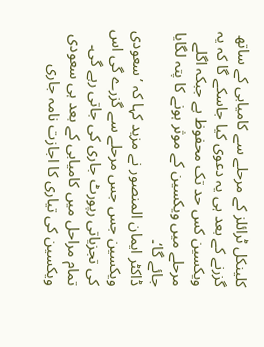کلینکل ٹرائلز کے مرحلے سے کامیابی کے ساتھ گزرنے کے بعد ہی یہ دعوی کیا جاسکے گا کہ یہ ویکسین کس حد تک محفوظ ہے جبکہ اگلے مرحلے میں ویکسین کے موثر ہونے کا پتہ لگایا جائے گا‘۔
ڈاکٹر ایمان المنصور نے مزید کہا کہ ’سعودی ویکسین جس جس مرحلے سے گزرے گی اس کی تجزیاتی رپورٹ جاری کی جاتی رہے گی۔ تمام مراحل میں کامیابی کے بعد ہی سعودی ویکسین کی تیاری کا اجازت نامہ جاری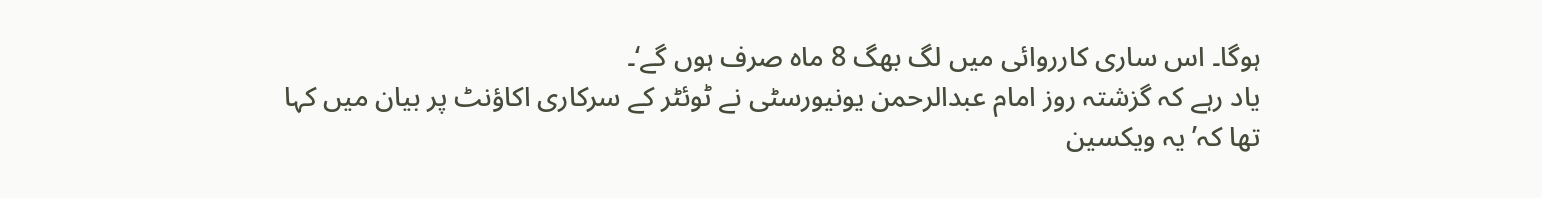ہوگا۔ اس ساری کارروائی میں لگ بھگ 8 ماہ صرف ہوں گے‘۔
یاد رہے کہ گزشتہ روز امام عبدالرحمن یونیورسٹی نے ٹوئٹر کے سرکاری اکاؤنٹ پر بیان میں کہا تھا کہ’ یہ ویکسین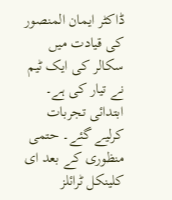ڈاکٹر ایمان المنصور کی قیادت میں سکالر کی ایک ٹیم نے تیار کی ہے۔ ابتدائی تجربات کرلیے گئے۔ حتمی منظوری کے بعد ای کلینکل ٹرائلز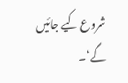شروع کیے جائیں گے‘۔